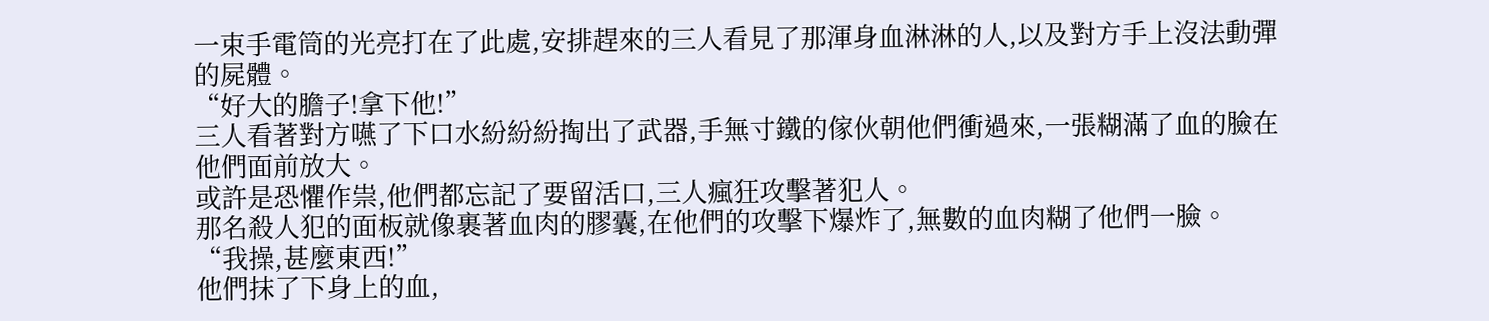一束手電筒的光亮打在了此處,安排趕來的三人看見了那渾身血淋淋的人,以及對方手上沒法動彈的屍體。
“好大的膽子!拿下他!”
三人看著對方嚥了下口水紛紛紛掏出了武器,手無寸鐵的傢伙朝他們衝過來,一張糊滿了血的臉在他們面前放大。
或許是恐懼作祟,他們都忘記了要留活口,三人瘋狂攻擊著犯人。
那名殺人犯的面板就像裹著血肉的膠囊,在他們的攻擊下爆炸了,無數的血肉糊了他們一臉。
“我操,甚麼東西!”
他們抹了下身上的血,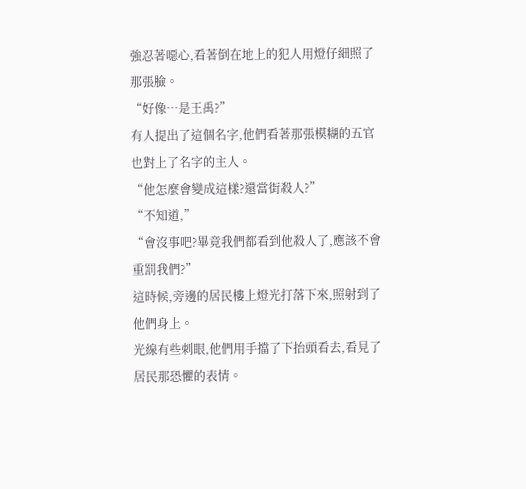強忍著噁心,看著倒在地上的犯人用燈仔細照了那張臉。
“好像…是王禹?”
有人提出了這個名字,他們看著那張模糊的五官也對上了名字的主人。
“他怎麼會變成這樣?還當街殺人?”
“不知道,”
“會沒事吧?畢竟我們都看到他殺人了,應該不會重罰我們?”
這時候,旁邊的居民樓上燈光打落下來,照射到了他們身上。
光線有些刺眼,他們用手擋了下抬頭看去,看見了居民那恐懼的表情。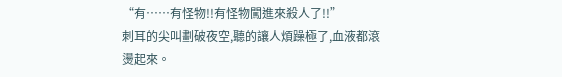“有……有怪物!!有怪物闖進來殺人了!!”
刺耳的尖叫劃破夜空,聽的讓人煩躁極了,血液都滾燙起來。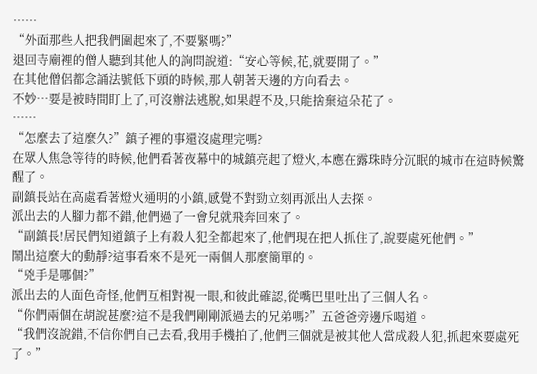……
“外面那些人把我們圍起來了,不要緊嗎?”
退回寺廟裡的僧人聽到其他人的詢問說道:“安心等候,花,就要開了。”
在其他僧侶都念誦法號低下頭的時候,那人朝著天邊的方向看去。
不妙…要是被時間盯上了,可沒辦法逃脫,如果趕不及,只能捨棄這朵花了。
……
“怎麼去了這麼久?”鎮子裡的事還沒處理完嗎?
在眾人焦急等待的時候,他們看著夜幕中的城鎮亮起了燈火,本應在露珠時分沉眠的城市在這時候驚醒了。
副鎮長站在高處看著燈火通明的小鎮,感覺不對勁立刻再派出人去探。
派出去的人腳力都不錯,他們過了一會兒就飛奔回來了。
“副鎮長!居民們知道鎮子上有殺人犯全都起來了,他們現在把人抓住了,說要處死他們。”
鬧出這麼大的動靜?這事看來不是死一兩個人那麼簡單的。
“兇手是哪個?”
派出去的人面色奇怪,他們互相對視一眼,和彼此確認,從嘴巴里吐出了三個人名。
“你們兩個在胡說甚麼?這不是我們剛剛派過去的兄弟嗎?”五爸爸旁邊斥喝道。
“我們沒說錯,不信你們自己去看,我用手機拍了,他們三個就是被其他人當成殺人犯,抓起來要處死了。”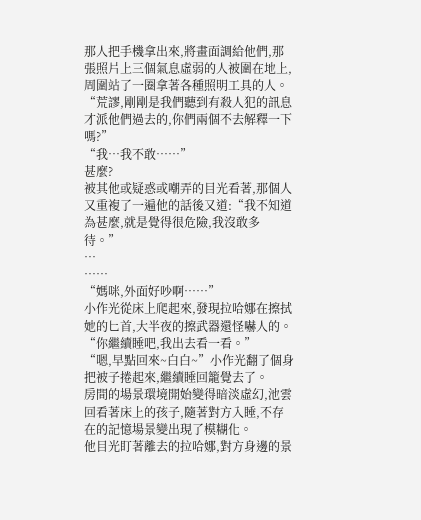那人把手機拿出來,將畫面調給他們,那張照片上三個氣息虛弱的人被圍在地上,周圍站了一圈拿著各種照明工具的人。
“荒謬,剛剛是我們聽到有殺人犯的訊息才派他們過去的,你們兩個不去解釋一下嗎?”
“我…我不敢……”
甚麼?
被其他或疑惑或嘲弄的目光看著,那個人又重複了一遍他的話後又道:“我不知道為甚麼,就是覺得很危險,我沒敢多待。”
…
……
“媽咪,外面好吵啊……”
小作光從床上爬起來,發現拉哈娜在擦拭她的匕首,大半夜的擦武器還怪嚇人的。
“你繼續睡吧,我出去看一看。”
“嗯,早點回來~白白~”小作光翻了個身把被子捲起來,繼續睡回籠覺去了。
房間的場景環境開始變得暗淡虛幻,池雲回看著床上的孩子,隨著對方入睡,不存在的記憶場景變出現了模糊化。
他目光盯著離去的拉哈娜,對方身邊的景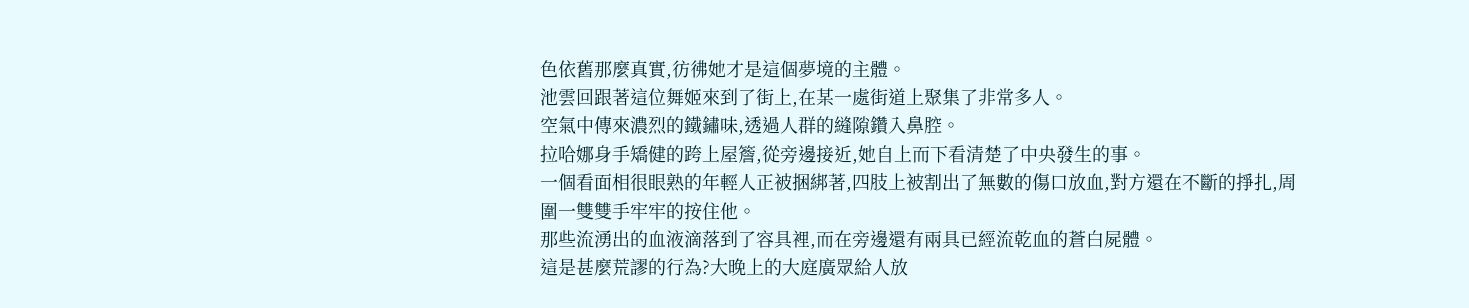色依舊那麼真實,彷彿她才是這個夢境的主體。
池雲回跟著這位舞姬來到了街上,在某一處街道上聚集了非常多人。
空氣中傳來濃烈的鐵鏽味,透過人群的縫隙鑽入鼻腔。
拉哈娜身手矯健的跨上屋簷,從旁邊接近,她自上而下看清楚了中央發生的事。
一個看面相很眼熟的年輕人正被捆綁著,四肢上被割出了無數的傷口放血,對方還在不斷的掙扎,周圍一雙雙手牢牢的按住他。
那些流湧出的血液滴落到了容具裡,而在旁邊還有兩具已經流乾血的蒼白屍體。
這是甚麼荒謬的行為?大晚上的大庭廣眾給人放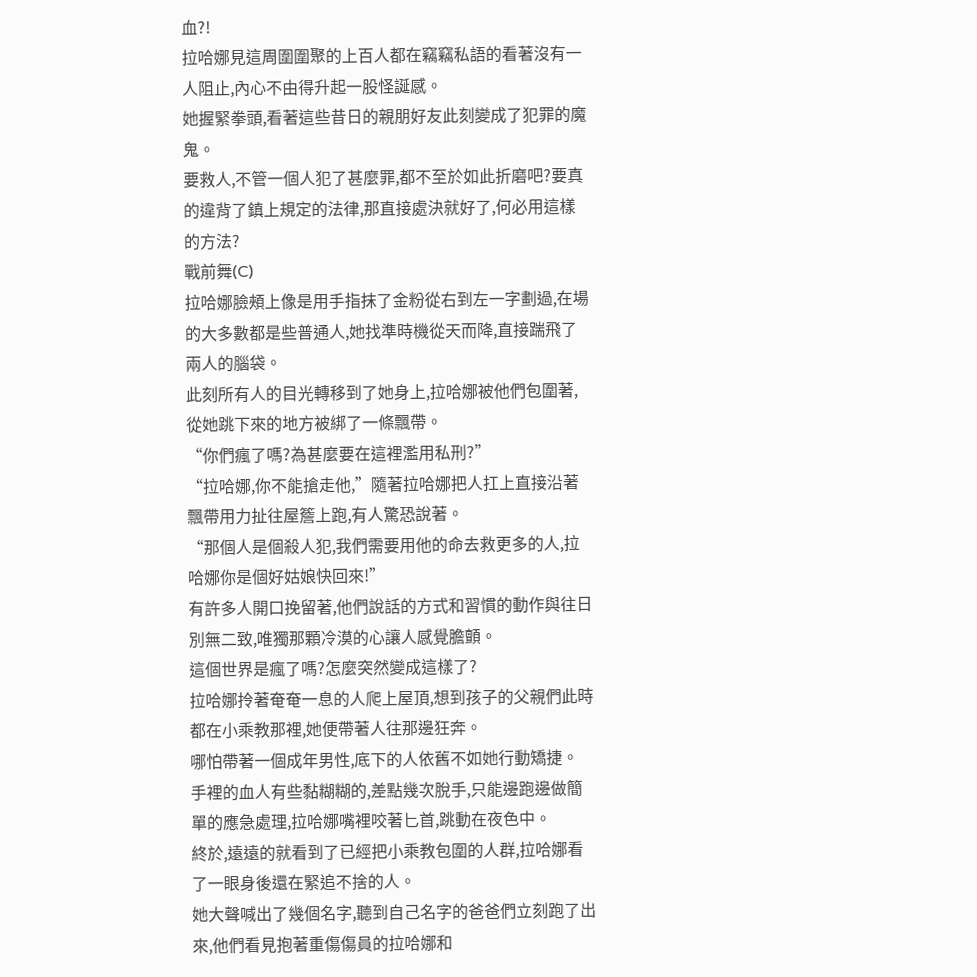血?!
拉哈娜見這周圍圍聚的上百人都在竊竊私語的看著沒有一人阻止,內心不由得升起一股怪誕感。
她握緊拳頭,看著這些昔日的親朋好友此刻變成了犯罪的魔鬼。
要救人,不管一個人犯了甚麼罪,都不至於如此折磨吧?要真的違背了鎮上規定的法律,那直接處決就好了,何必用這樣的方法?
戰前舞(C)
拉哈娜臉頰上像是用手指抹了金粉從右到左一字劃過,在場的大多數都是些普通人,她找準時機從天而降,直接踹飛了兩人的腦袋。
此刻所有人的目光轉移到了她身上,拉哈娜被他們包圍著,從她跳下來的地方被綁了一條飄帶。
“你們瘋了嗎?為甚麼要在這裡濫用私刑?”
“拉哈娜,你不能搶走他,”隨著拉哈娜把人扛上直接沿著飄帶用力扯往屋簷上跑,有人驚恐說著。
“那個人是個殺人犯,我們需要用他的命去救更多的人,拉哈娜你是個好姑娘快回來!”
有許多人開口挽留著,他們說話的方式和習慣的動作與往日別無二致,唯獨那顆冷漠的心讓人感覺膽顫。
這個世界是瘋了嗎?怎麼突然變成這樣了?
拉哈娜拎著奄奄一息的人爬上屋頂,想到孩子的父親們此時都在小乘教那裡,她便帶著人往那邊狂奔。
哪怕帶著一個成年男性,底下的人依舊不如她行動矯捷。
手裡的血人有些黏糊糊的,差點幾次脫手,只能邊跑邊做簡單的應急處理,拉哈娜嘴裡咬著匕首,跳動在夜色中。
終於,遠遠的就看到了已經把小乘教包圍的人群,拉哈娜看了一眼身後還在緊追不捨的人。
她大聲喊出了幾個名字,聽到自己名字的爸爸們立刻跑了出來,他們看見抱著重傷傷員的拉哈娜和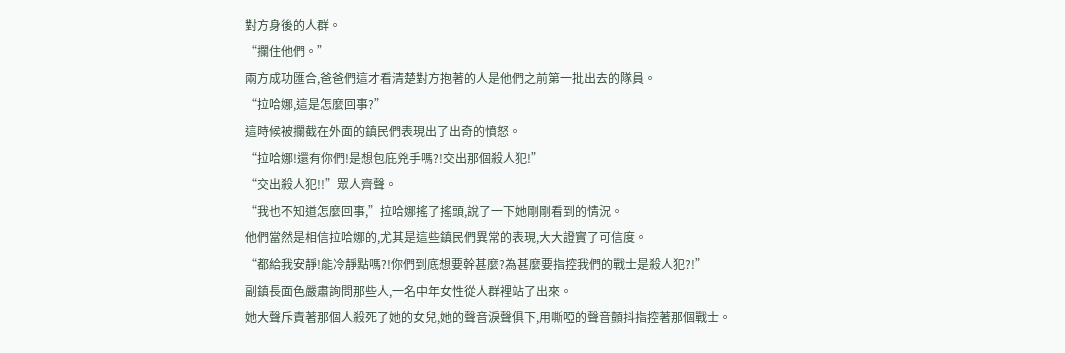對方身後的人群。
“攔住他們。”
兩方成功匯合,爸爸們這才看清楚對方抱著的人是他們之前第一批出去的隊員。
“拉哈娜,這是怎麼回事?”
這時候被攔截在外面的鎮民們表現出了出奇的憤怒。
“拉哈娜!還有你們!是想包庇兇手嗎?!交出那個殺人犯!”
“交出殺人犯!!”眾人齊聲。
“我也不知道怎麼回事,”拉哈娜搖了搖頭,說了一下她剛剛看到的情況。
他們當然是相信拉哈娜的,尤其是這些鎮民們異常的表現,大大證實了可信度。
“都給我安靜!能冷靜點嗎?!你們到底想要幹甚麼?為甚麼要指控我們的戰士是殺人犯?!”
副鎮長面色嚴肅詢問那些人,一名中年女性從人群裡站了出來。
她大聲斥責著那個人殺死了她的女兒,她的聲音淚聲俱下,用嘶啞的聲音顫抖指控著那個戰士。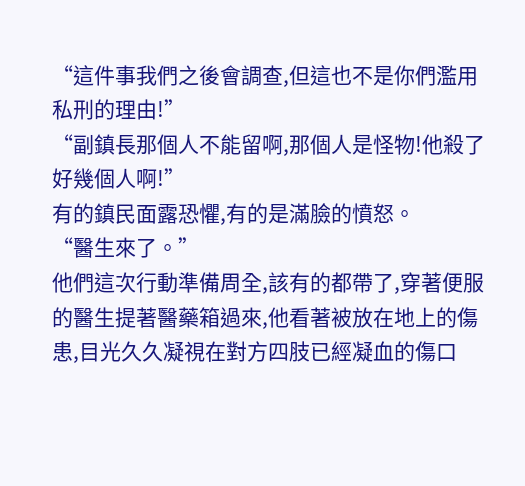“這件事我們之後會調查,但這也不是你們濫用私刑的理由!”
“副鎮長那個人不能留啊,那個人是怪物!他殺了好幾個人啊!”
有的鎮民面露恐懼,有的是滿臉的憤怒。
“醫生來了。”
他們這次行動準備周全,該有的都帶了,穿著便服的醫生提著醫藥箱過來,他看著被放在地上的傷患,目光久久凝視在對方四肢已經凝血的傷口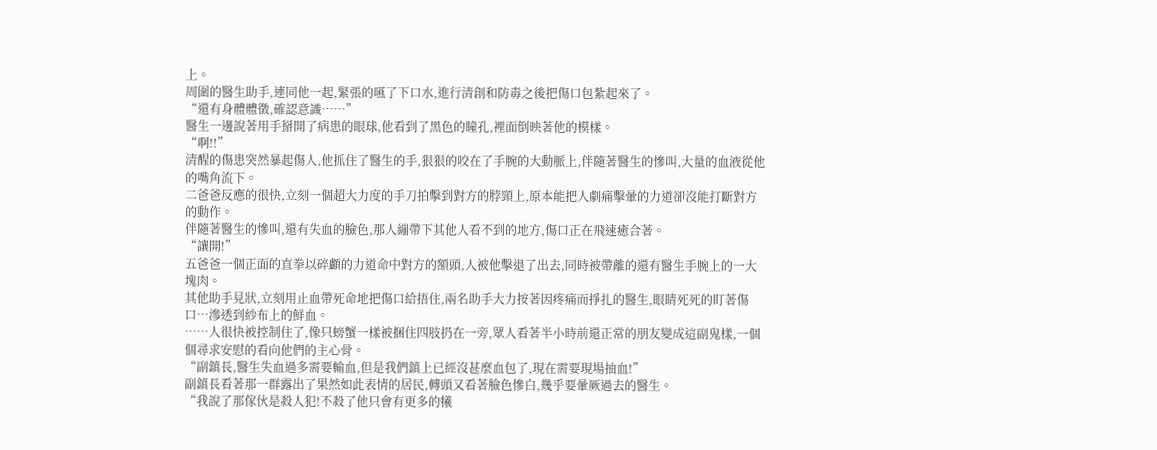上。
周圍的醫生助手,連同他一起,緊張的嚥了下口水,進行清創和防毒之後把傷口包紮起來了。
“還有身體體徵,確認意識……”
醫生一邊說著用手掰開了病患的眼球,他看到了黑色的瞳孔,裡面倒映著他的模樣。
“啊!!”
清醒的傷患突然暴起傷人,他抓住了醫生的手,狠狠的咬在了手腕的大動脈上,伴隨著醫生的慘叫,大量的血液從他的嘴角流下。
二爸爸反應的很快,立刻一個超大力度的手刀拍擊到對方的脖頸上,原本能把人劇痛擊暈的力道卻沒能打斷對方的動作。
伴隨著醫生的慘叫,還有失血的臉色,那人繃帶下其他人看不到的地方,傷口正在飛速癒合著。
“讓開!”
五爸爸一個正面的直拳以碎顱的力道命中對方的額頭,人被他擊退了出去,同時被帶離的還有醫生手腕上的一大塊肉。
其他助手見狀,立刻用止血帶死命地把傷口給捂住,兩名助手大力按著因疼痛而掙扎的醫生,眼睛死死的盯著傷口…滲透到紗布上的鮮血。
……人很快被控制住了,像只螃蟹一樣被捆住四肢扔在一旁,眾人看著半小時前還正常的朋友變成這副鬼樣,一個個尋求安慰的看向他們的主心骨。
“副鎮長,醫生失血過多需要輸血,但是我們鎮上已經沒甚麼血包了,現在需要現場抽血!”
副鎮長看著那一群露出了果然如此表情的居民,轉頭又看著臉色慘白,幾乎要暈厥過去的醫生。
“我說了那傢伙是殺人犯!不殺了他只會有更多的犧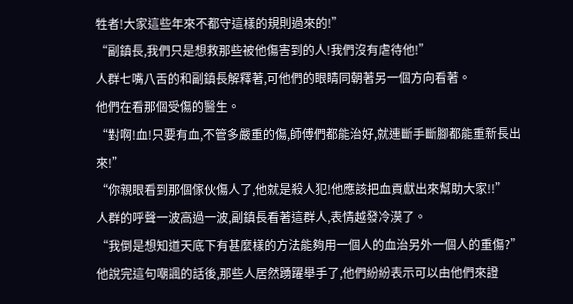牲者!大家這些年來不都守這樣的規則過來的!”
“副鎮長,我們只是想救那些被他傷害到的人!我們沒有虐待他!”
人群七嘴八舌的和副鎮長解釋著,可他們的眼睛同朝著另一個方向看著。
他們在看那個受傷的醫生。
“對啊!血!只要有血,不管多嚴重的傷,師傅們都能治好,就連斷手斷腳都能重新長出來!”
“你親眼看到那個傢伙傷人了,他就是殺人犯!他應該把血貢獻出來幫助大家!!”
人群的呼聲一波高過一波,副鎮長看著這群人,表情越發冷漠了。
“我倒是想知道天底下有甚麼樣的方法能夠用一個人的血治另外一個人的重傷?”
他說完這句嘲諷的話後,那些人居然踴躍舉手了,他們紛紛表示可以由他們來證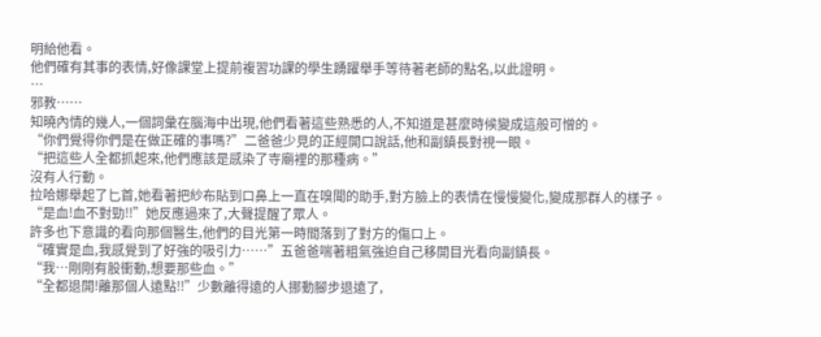明給他看。
他們確有其事的表情,好像課堂上提前複習功課的學生踴躍舉手等待著老師的點名,以此證明。
…
邪教……
知曉內情的幾人,一個詞彙在腦海中出現,他們看著這些熟悉的人,不知道是甚麼時候變成這般可憎的。
“你們覺得你們是在做正確的事嗎?”二爸爸少見的正經開口說話,他和副鎮長對視一眼。
“把這些人全都抓起來,他們應該是感染了寺廟裡的那種病。”
沒有人行動。
拉哈娜舉起了匕首,她看著把紗布貼到口鼻上一直在嗅聞的助手,對方臉上的表情在慢慢變化,變成那群人的樣子。
“是血!血不對勁!!”她反應過來了,大聲提醒了眾人。
許多也下意識的看向那個醫生,他們的目光第一時間落到了對方的傷口上。
“確實是血,我感覺到了好強的吸引力……”五爸爸喘著粗氣強迫自己移開目光看向副鎮長。
“我…剛剛有股衝動,想要那些血。”
“全都退開!離那個人遠點!!”少數離得遠的人挪動腳步退遠了,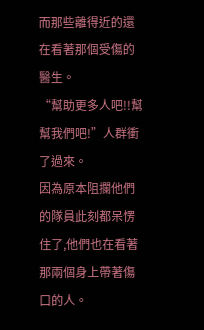而那些離得近的還在看著那個受傷的醫生。
“幫助更多人吧!!幫幫我們吧!”人群衝了過來。
因為原本阻攔他們的隊員此刻都呆愣住了,他們也在看著那兩個身上帶著傷口的人。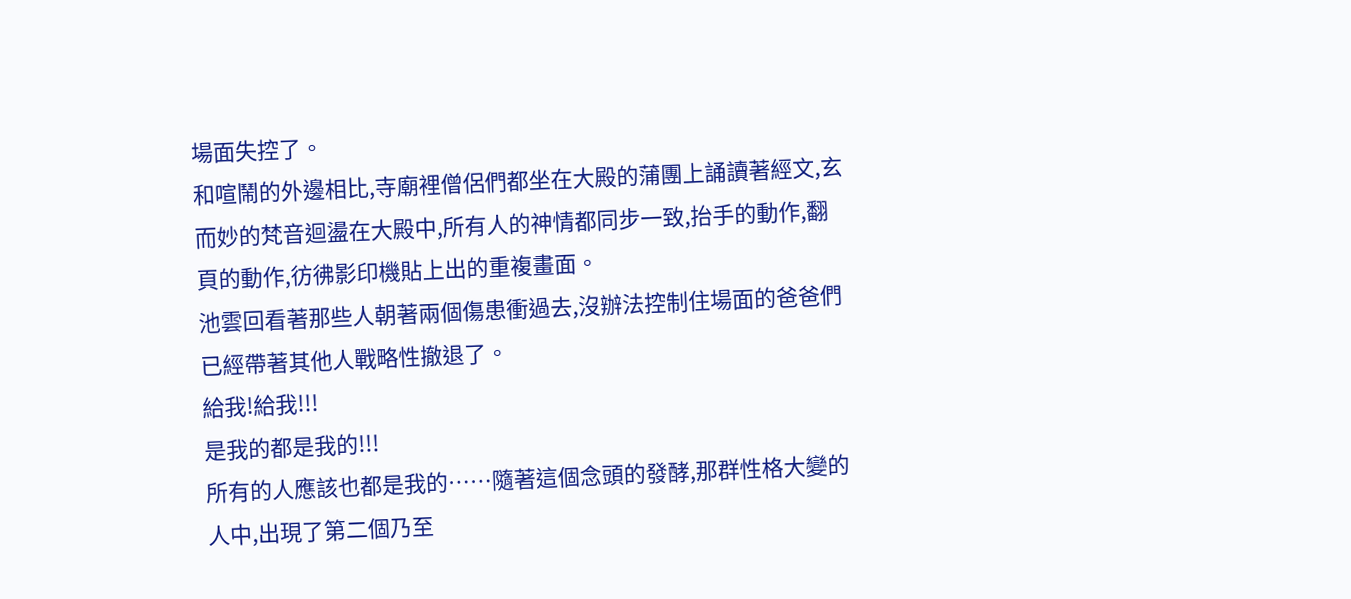場面失控了。
和喧鬧的外邊相比,寺廟裡僧侶們都坐在大殿的蒲團上誦讀著經文,玄而妙的梵音迴盪在大殿中,所有人的神情都同步一致,抬手的動作,翻頁的動作,彷彿影印機貼上出的重複畫面。
池雲回看著那些人朝著兩個傷患衝過去,沒辦法控制住場面的爸爸們已經帶著其他人戰略性撤退了。
給我!給我!!!
是我的都是我的!!!
所有的人應該也都是我的……隨著這個念頭的發酵,那群性格大變的人中,出現了第二個乃至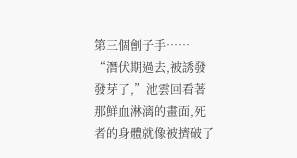第三個劊子手……
“潛伏期過去,被誘發發芽了,”池雲回看著那鮮血淋漓的畫面,死者的身體就像被擠破了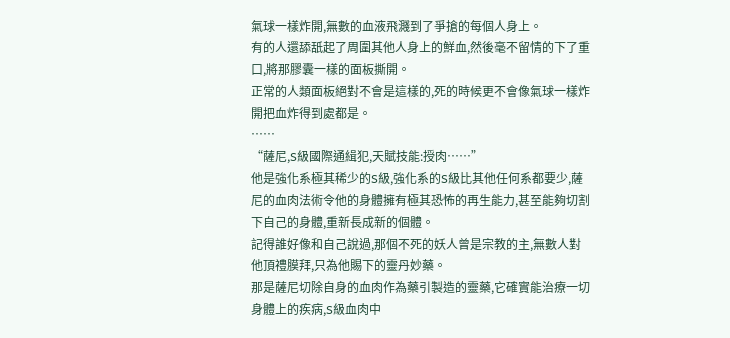氣球一樣炸開,無數的血液飛濺到了爭搶的每個人身上。
有的人還舔舐起了周圍其他人身上的鮮血,然後毫不留情的下了重口,將那膠囊一樣的面板撕開。
正常的人類面板絕對不會是這樣的,死的時候更不會像氣球一樣炸開把血炸得到處都是。
……
“薩尼,S級國際通緝犯,天賦技能:授肉……”
他是強化系極其稀少的S級,強化系的S級比其他任何系都要少,薩尼的血肉法術令他的身體擁有極其恐怖的再生能力,甚至能夠切割下自己的身體,重新長成新的個體。
記得誰好像和自己說過,那個不死的妖人曾是宗教的主,無數人對他頂禮膜拜,只為他賜下的靈丹妙藥。
那是薩尼切除自身的血肉作為藥引製造的靈藥,它確實能治療一切身體上的疾病,S級血肉中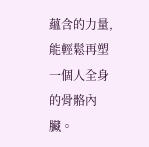蘊含的力量,能輕鬆再塑一個人全身的骨骼內臟。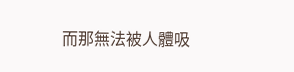而那無法被人體吸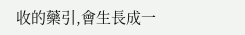收的藥引,會生長成一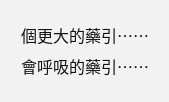個更大的藥引……
會呼吸的藥引……